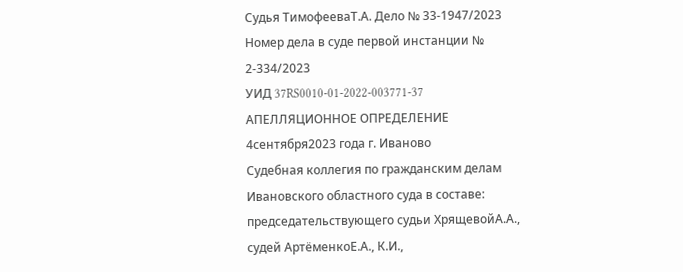Судья ТимофееваТ.А. Дело № 33-1947/2023
Номер дела в суде первой инстанции № 2-334/2023
УИД 37RS0010-01-2022-003771-37
АПЕЛЛЯЦИОННОЕ ОПРЕДЕЛЕНИЕ
4сентября2023 года г. Иваново
Судебная коллегия по гражданским делам Ивановского областного суда в составе:
председательствующего судьи ХрящевойА.А.,
судей АртёменкоЕ.А., К.И.,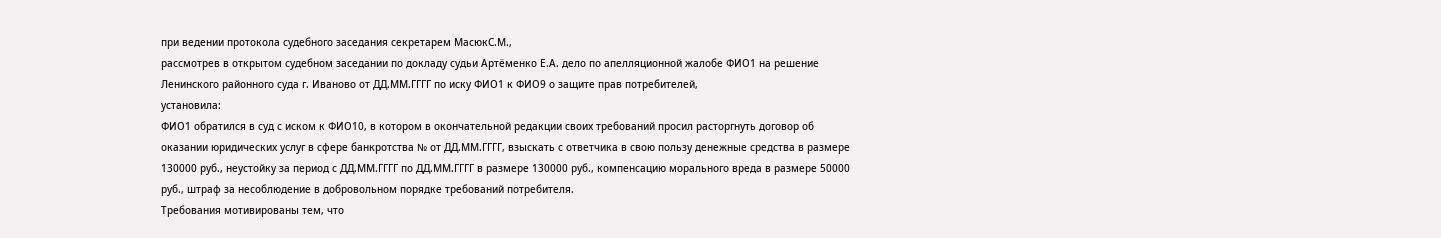при ведении протокола судебного заседания секретарем МасюкС.М.,
рассмотрев в открытом судебном заседании по докладу судьи Артёменко Е.А. дело по апелляционной жалобе ФИО1 на решение Ленинского районного суда г. Иваново от ДД.ММ.ГГГГ по иску ФИО1 к ФИО9 о защите прав потребителей,
установила:
ФИО1 обратился в суд с иском к ФИО10, в котором в окончательной редакции своих требований просил расторгнуть договор об оказании юридических услуг в сфере банкротства № от ДД.ММ.ГГГГ, взыскать с ответчика в свою пользу денежные средства в размере 130000 руб., неустойку за период с ДД.ММ.ГГГГ по ДД.ММ.ГГГГ в размере 130000 руб., компенсацию морального вреда в размере 50000 руб., штраф за несоблюдение в добровольном порядке требований потребителя.
Требования мотивированы тем, что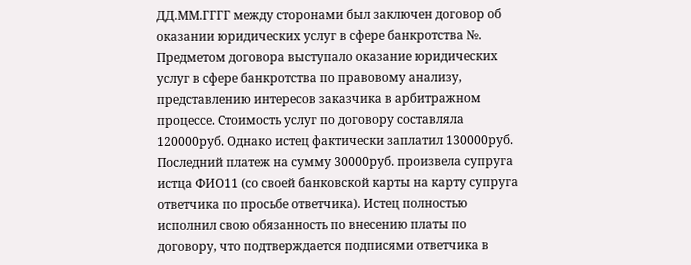ДД.ММ.ГГГГ между сторонами был заключен договор об оказании юридических услуг в сфере банкротства №. Предметом договора выступало оказание юридических услуг в сфере банкротства по правовому анализу, представлению интересов заказчика в арбитражном процессе. Стоимость услуг по договору составляла 120000руб. Однако истец фактически заплатил 130000руб. Последний платеж на сумму 30000руб. произвела супруга истца ФИО11 (со своей банковской карты на карту супруга ответчика по просьбе ответчика). Истец полностью исполнил свою обязанность по внесению платы по договору, что подтверждается подписями ответчика в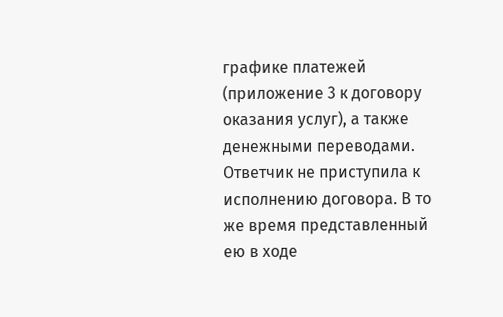графике платежей (приложение 3 к договору оказания услуг), а также денежными переводами. Ответчик не приступила к исполнению договора. В то же время представленный ею в ходе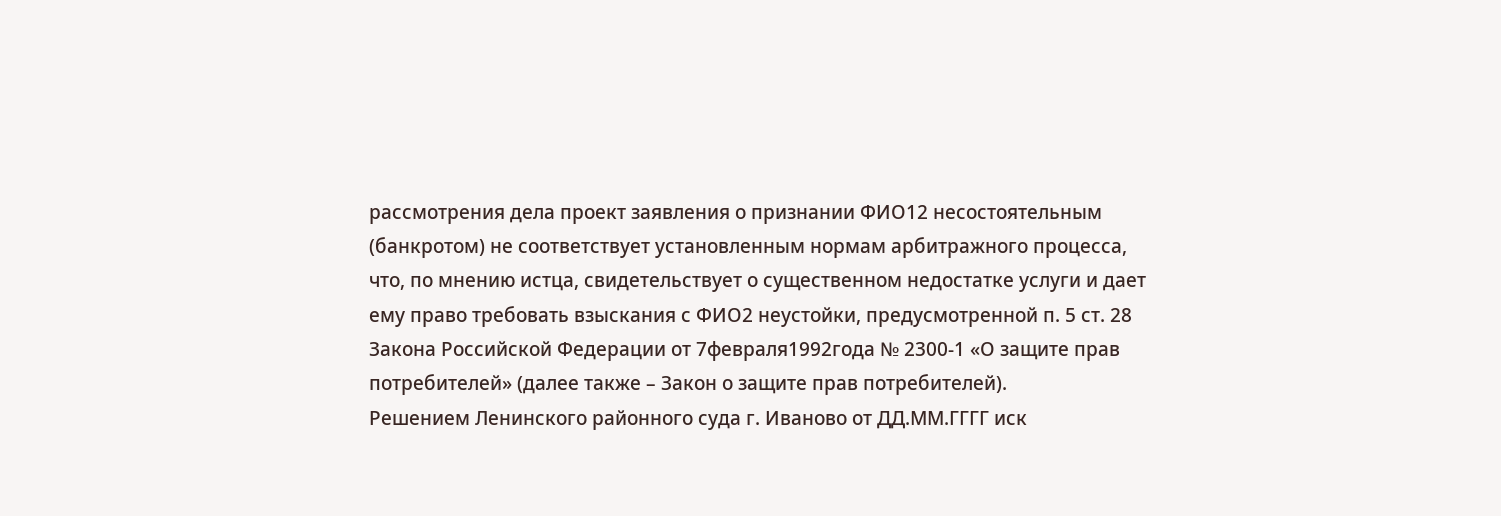рассмотрения дела проект заявления о признании ФИО12 несостоятельным (банкротом) не соответствует установленным нормам арбитражного процесса, что, по мнению истца, свидетельствует о существенном недостатке услуги и дает ему право требовать взыскания с ФИО2 неустойки, предусмотренной п. 5 ст. 28 Закона Российской Федерации от 7февраля1992года № 2300-1 «О защите прав потребителей» (далее также – Закон о защите прав потребителей).
Решением Ленинского районного суда г. Иваново от ДД.ММ.ГГГГ иск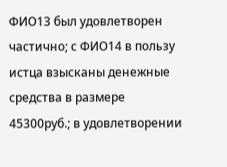ФИО13 был удовлетворен частично; с ФИО14 в пользу истца взысканы денежные средства в размере 45300руб.; в удовлетворении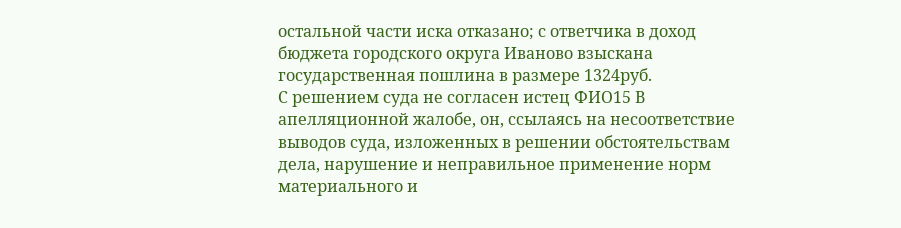остальной части иска отказано; с ответчика в доход бюджета городского округа Иваново взыскана государственная пошлина в размере 1324руб.
С решением суда не согласен истец ФИО15 В апелляционной жалобе, он, ссылаясь на несоответствие выводов суда, изложенных в решении обстоятельствам дела, нарушение и неправильное применение норм материального и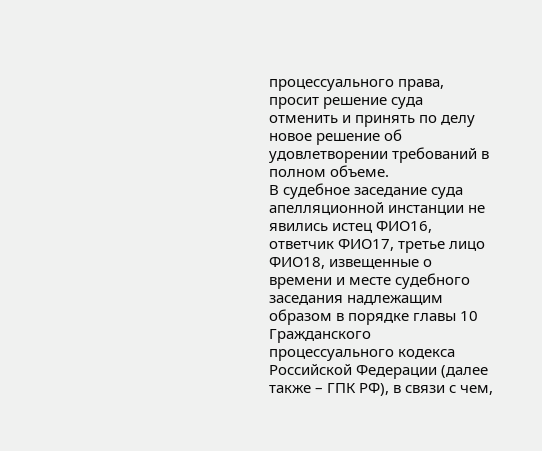процессуального права, просит решение суда отменить и принять по делу новое решение об удовлетворении требований в полном объеме.
В судебное заседание суда апелляционной инстанции не явились истец ФИО16, ответчик ФИО17, третье лицо ФИО18, извещенные о времени и месте судебного заседания надлежащим образом в порядке главы 10 Гражданского процессуального кодекса Российской Федерации (далее также – ГПК РФ), в связи с чем,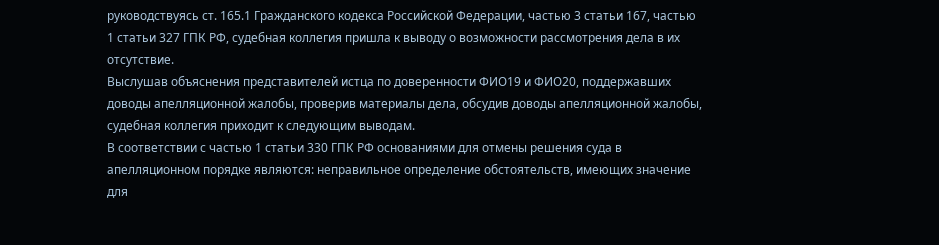руководствуясь ст. 165.1 Гражданского кодекса Российской Федерации, частью 3 статьи 167, частью 1 статьи 327 ГПК РФ, судебная коллегия пришла к выводу о возможности рассмотрения дела в их отсутствие.
Выслушав объяснения представителей истца по доверенности ФИО19 и ФИО20, поддержавших доводы апелляционной жалобы, проверив материалы дела, обсудив доводы апелляционной жалобы, судебная коллегия приходит к следующим выводам.
В соответствии с частью 1 статьи 330 ГПК РФ основаниями для отмены решения суда в апелляционном порядке являются: неправильное определение обстоятельств, имеющих значение для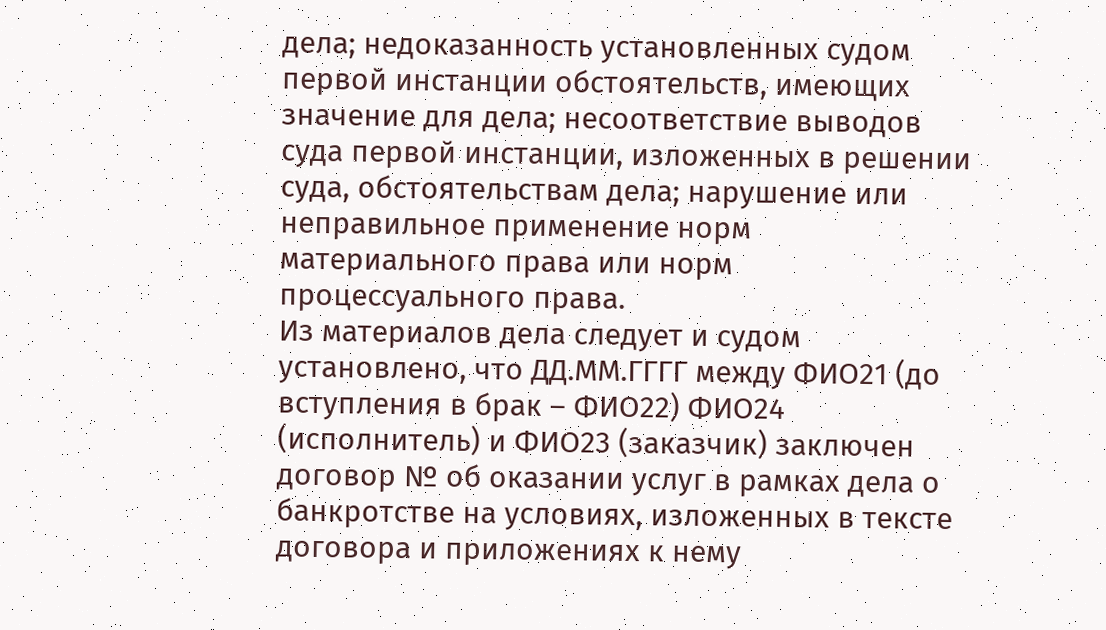дела; недоказанность установленных судом первой инстанции обстоятельств, имеющих значение для дела; несоответствие выводов суда первой инстанции, изложенных в решении суда, обстоятельствам дела; нарушение или неправильное применение норм материального права или норм процессуального права.
Из материалов дела следует и судом установлено, что ДД.ММ.ГГГГ между ФИО21 (до вступления в брак – ФИО22) ФИО24 (исполнитель) и ФИО23 (заказчик) заключен договор № об оказании услуг в рамках дела о банкротстве на условиях, изложенных в тексте договора и приложениях к нему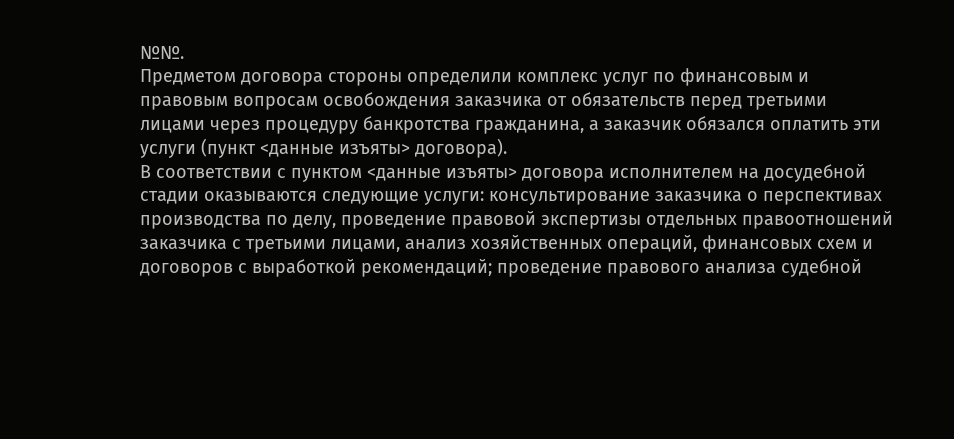№№.
Предметом договора стороны определили комплекс услуг по финансовым и правовым вопросам освобождения заказчика от обязательств перед третьими лицами через процедуру банкротства гражданина, а заказчик обязался оплатить эти услуги (пункт <данные изъяты> договора).
В соответствии с пунктом <данные изъяты> договора исполнителем на досудебной стадии оказываются следующие услуги: консультирование заказчика о перспективах производства по делу, проведение правовой экспертизы отдельных правоотношений заказчика с третьими лицами, анализ хозяйственных операций, финансовых схем и договоров с выработкой рекомендаций; проведение правового анализа судебной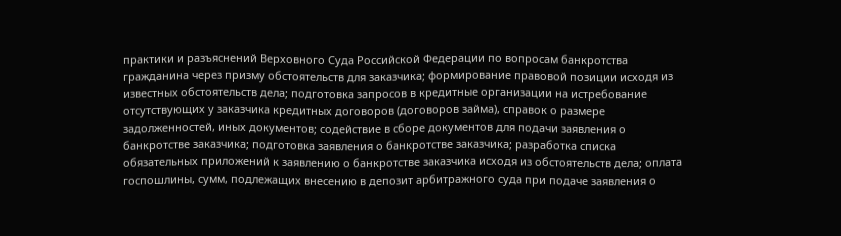практики и разъяснений Верховного Суда Российской Федерации по вопросам банкротства гражданина через призму обстоятельств для заказчика; формирование правовой позиции исходя из известных обстоятельств дела; подготовка запросов в кредитные организации на истребование отсутствующих у заказчика кредитных договоров (договоров займа), справок о размере задолженностей, иных документов; содействие в сборе документов для подачи заявления о банкротстве заказчика; подготовка заявления о банкротстве заказчика; разработка списка обязательных приложений к заявлению о банкротстве заказчика исходя из обстоятельств дела; оплата госпошлины, сумм, подлежащих внесению в депозит арбитражного суда при подаче заявления о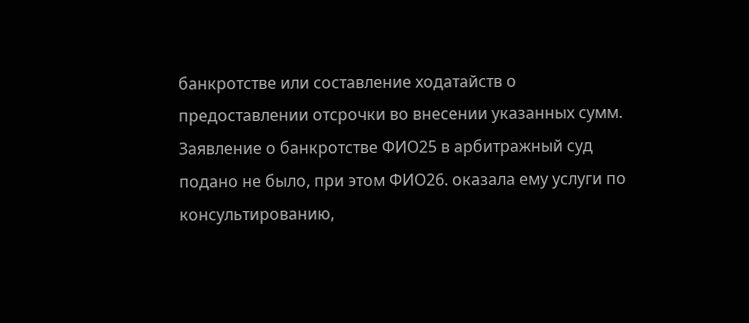банкротстве или составление ходатайств о предоставлении отсрочки во внесении указанных сумм.
Заявление о банкротстве ФИО25 в арбитражный суд подано не было, при этом ФИО26. оказала ему услуги по консультированию,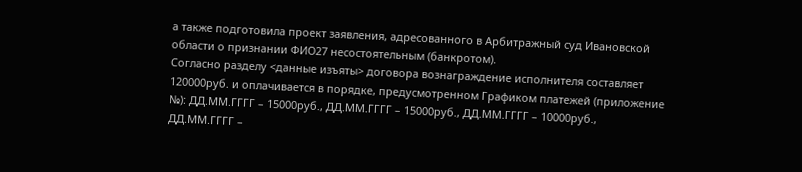а также подготовила проект заявления, адресованного в Арбитражный суд Ивановской области о признании ФИО27 несостоятельным (банкротом).
Согласно разделу <данные изъяты> договора вознаграждение исполнителя составляет 120000руб. и оплачивается в порядке, предусмотренном Графиком платежей (приложение №): ДД.ММ.ГГГГ – 15000руб., ДД.ММ.ГГГГ – 15000руб., ДД.ММ.ГГГГ – 10000руб., ДД.ММ.ГГГГ –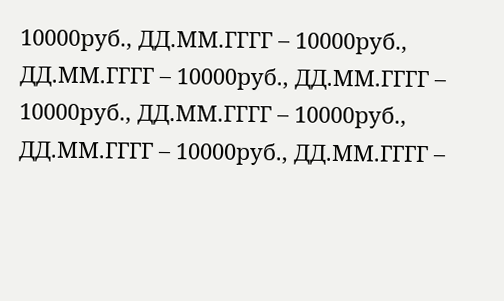10000руб., ДД.ММ.ГГГГ – 10000руб., ДД.ММ.ГГГГ – 10000руб., ДД.ММ.ГГГГ – 10000руб., ДД.ММ.ГГГГ – 10000руб., ДД.ММ.ГГГГ – 10000руб., ДД.ММ.ГГГГ –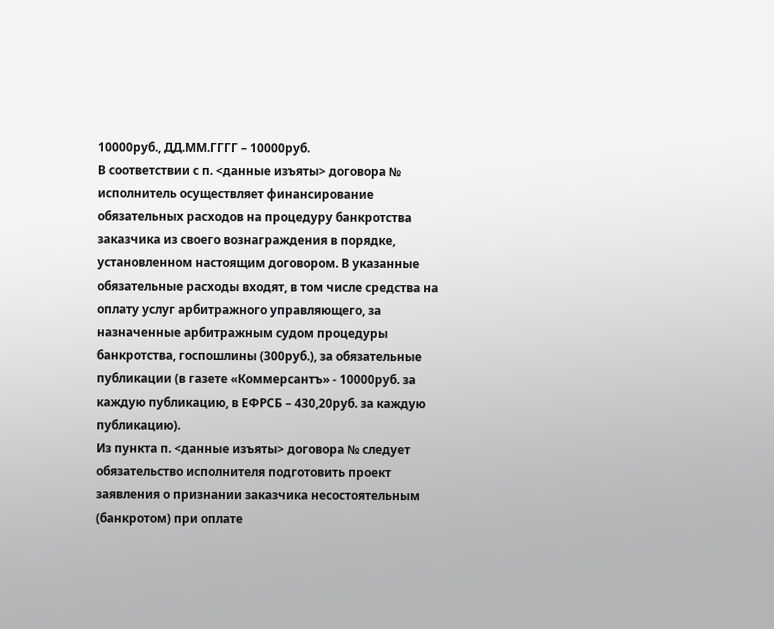10000руб., ДД.ММ.ГГГГ – 10000руб.
В соответствии с п. <данные изъяты> договора № исполнитель осуществляет финансирование обязательных расходов на процедуру банкротства заказчика из своего вознаграждения в порядке, установленном настоящим договором. В указанные обязательные расходы входят, в том числе средства на оплату услуг арбитражного управляющего, за назначенные арбитражным судом процедуры банкротства, госпошлины (300руб.), за обязательные публикации (в газете «Коммерсантъ» - 10000руб. за каждую публикацию, в ЕФРСБ – 430,20руб. за каждую публикацию).
Из пункта п. <данные изъяты> договора № следует обязательство исполнителя подготовить проект заявления о признании заказчика несостоятельным (банкротом) при оплате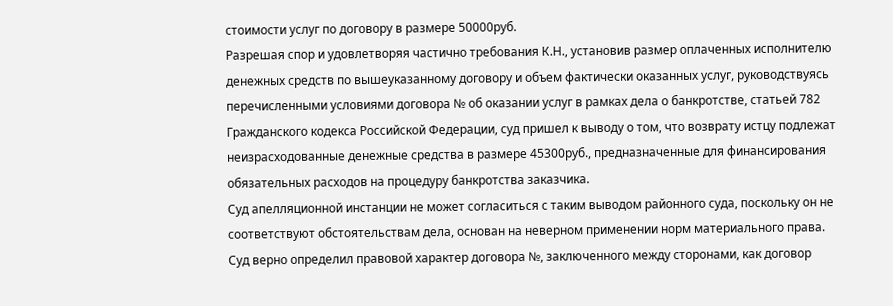стоимости услуг по договору в размере 50000руб.
Разрешая спор и удовлетворяя частично требования К.Н., установив размер оплаченных исполнителю денежных средств по вышеуказанному договору и объем фактически оказанных услуг, руководствуясь перечисленными условиями договора № об оказании услуг в рамках дела о банкротстве, статьей 782 Гражданского кодекса Российской Федерации, суд пришел к выводу о том, что возврату истцу подлежат неизрасходованные денежные средства в размере 45300руб., предназначенные для финансирования обязательных расходов на процедуру банкротства заказчика.
Суд апелляционной инстанции не может согласиться с таким выводом районного суда, поскольку он не соответствуют обстоятельствам дела, основан на неверном применении норм материального права.
Суд верно определил правовой характер договора №, заключенного между сторонами, как договор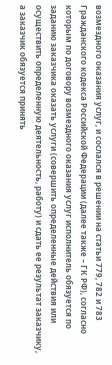возмездного оказания услуг, и сослался в решении на статьи 779, 782 и 783 Гражданского кодекса Российской Федерации (далее также – ГК РФ), согласно которым по договору возмездного оказания услуг исполнитель обязуется по заданию заказчика оказать услуги (совершить определенные действия или осуществить определенную деятельность, работу) и сдать ее результат заказчику, а заказчик обязуется принять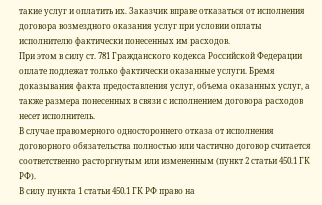такие услуг и оплатить их. Заказчик вправе отказаться от исполнения договора возмездного оказания услуг при условии оплаты исполнителю фактически понесенных им расходов.
При этом в силу ст. 781 Гражданского кодекса Российской Федерации оплате подлежат только фактически оказанные услуги. Бремя доказывания факта предоставления услуг, объема оказанных услуг, а также размера понесенных в связи с исполнением договора расходов несет исполнитель.
В случае правомерного одностороннего отказа от исполнения договорного обязательства полностью или частично договор считается соответственно расторгнутым или измененным (пункт 2 статьи 450.1 ГК РФ).
В силу пункта 1 статьи 450.1 ГК РФ право на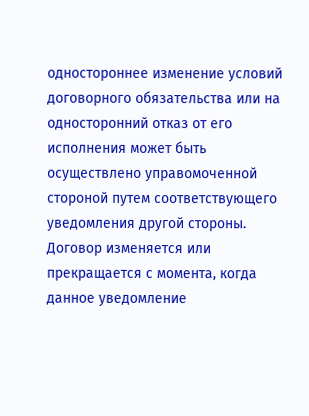одностороннее изменение условий договорного обязательства или на односторонний отказ от его исполнения может быть осуществлено управомоченной стороной путем соответствующего уведомления другой стороны. Договор изменяется или прекращается с момента, когда данное уведомление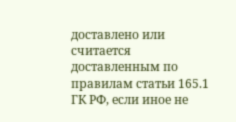доставлено или считается доставленным по правилам статьи 165.1 ГК РФ, если иное не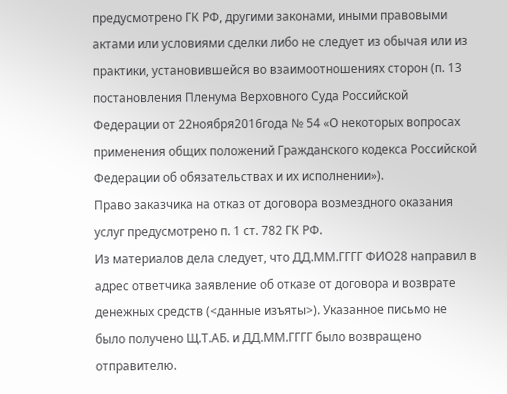предусмотрено ГК РФ, другими законами, иными правовыми актами или условиями сделки либо не следует из обычая или из практики, установившейся во взаимоотношениях сторон (п. 13 постановления Пленума Верховного Суда Российской Федерации от 22ноября2016года № 54 «О некоторых вопросах применения общих положений Гражданского кодекса Российской Федерации об обязательствах и их исполнении»).
Право заказчика на отказ от договора возмездного оказания услуг предусмотрено п. 1 ст. 782 ГК РФ.
Из материалов дела следует, что ДД.ММ.ГГГГ ФИО28 направил в адрес ответчика заявление об отказе от договора и возврате денежных средств (<данные изъяты>). Указанное письмо не было получено Щ.Т.АБ. и ДД.ММ.ГГГГ было возвращено отправителю.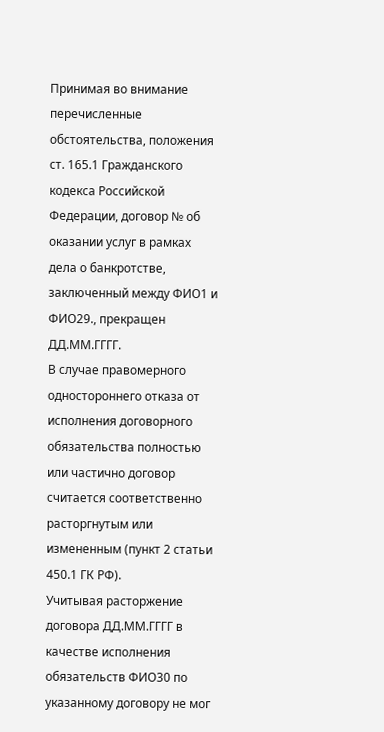Принимая во внимание перечисленные обстоятельства, положения ст. 165.1 Гражданского кодекса Российской Федерации, договор № об оказании услуг в рамках дела о банкротстве, заключенный между ФИО1 и ФИО29., прекращен ДД.ММ.ГГГГ.
В случае правомерного одностороннего отказа от исполнения договорного обязательства полностью или частично договор считается соответственно расторгнутым или измененным (пункт 2 статьи 450.1 ГК РФ).
Учитывая расторжение договора ДД.ММ.ГГГГ в качестве исполнения обязательств ФИО30 по указанному договору не мог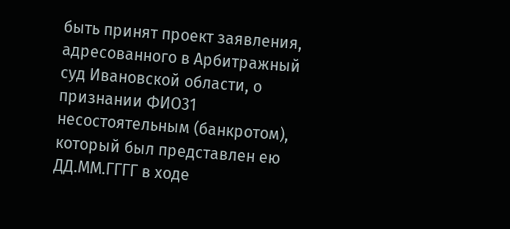быть принят проект заявления, адресованного в Арбитражный суд Ивановской области, о признании ФИО31 несостоятельным (банкротом), который был представлен ею ДД.ММ.ГГГГ в ходе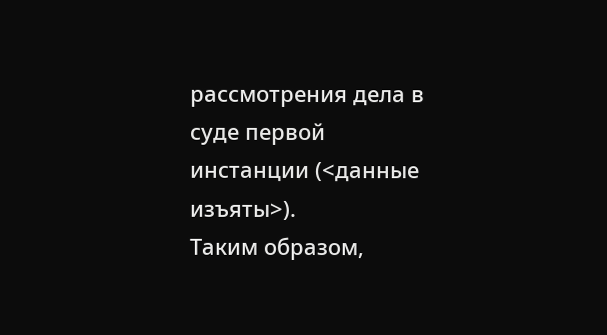рассмотрения дела в суде первой инстанции (<данные изъяты>).
Таким образом,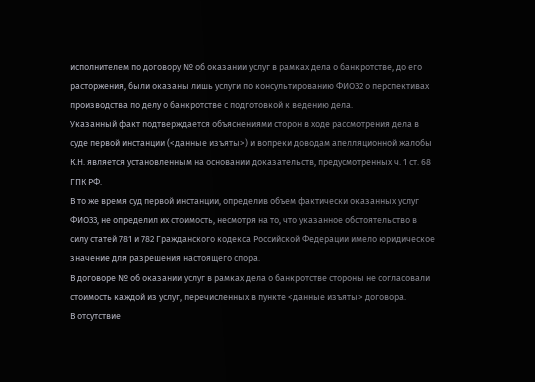исполнителем по договору № об оказании услуг в рамках дела о банкротстве, до его расторжения, были оказаны лишь услуги по консультированию ФИО32 о перспективах производства по делу о банкротстве с подготовкой к ведению дела.
Указанный факт подтверждается объяснениями сторон в ходе рассмотрения дела в суде первой инстанции (<данные изъяты>) и вопреки доводам апелляционной жалобы К.Н. является установленным на основании доказательств, предусмотренных ч. 1 ст. 68 ГПК РФ.
В то же время суд первой инстанции, определив объем фактически оказанных услуг ФИО33, не определил их стоимость, несмотря на то, что указанное обстоятельство в силу статей 781 и 782 Гражданского кодекса Российской Федерации имело юридическое значение для разрешения настоящего спора.
В договоре № об оказании услуг в рамках дела о банкротстве стороны не согласовали стоимость каждой из услуг, перечисленных в пункте <данные изъяты> договора.
В отсутствие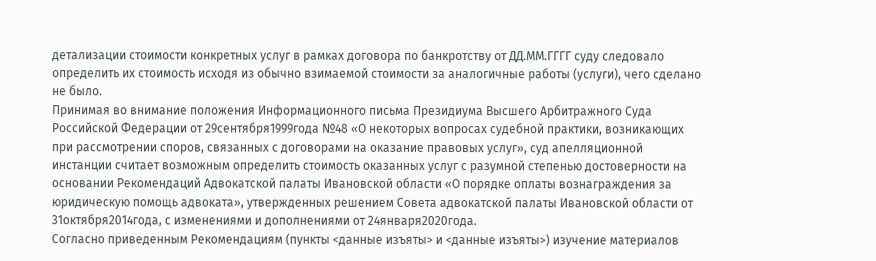детализации стоимости конкретных услуг в рамках договора по банкротству от ДД.ММ.ГГГГ суду следовало определить их стоимость исходя из обычно взимаемой стоимости за аналогичные работы (услуги), чего сделано не было.
Принимая во внимание положения Информационного письма Президиума Высшего Арбитражного Суда Российской Федерации от 29сентября1999года №48 «О некоторых вопросах судебной практики, возникающих при рассмотрении споров, связанных с договорами на оказание правовых услуг», суд апелляционной инстанции считает возможным определить стоимость оказанных услуг с разумной степенью достоверности на основании Рекомендаций Адвокатской палаты Ивановской области «О порядке оплаты вознаграждения за юридическую помощь адвоката», утвержденных решением Совета адвокатской палаты Ивановской области от 31октября2014года, с изменениями и дополнениями от 24января2020года.
Согласно приведенным Рекомендациям (пункты <данные изъяты> и <данные изъяты>) изучение материалов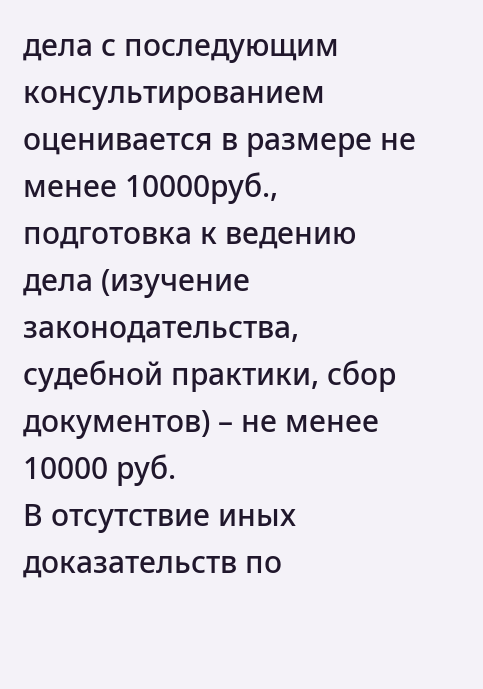дела с последующим консультированием оценивается в размере не менее 10000руб., подготовка к ведению дела (изучение законодательства, судебной практики, сбор документов) – не менее 10000 руб.
В отсутствие иных доказательств по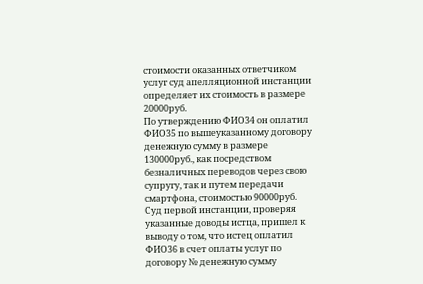стоимости оказанных ответчиком услуг суд апелляционной инстанции определяет их стоимость в размере 20000руб.
По утверждению ФИО34 он оплатил ФИО35 по вышеуказанному договору денежную сумму в размере 130000руб., как посредством безналичных переводов через свою супругу, так и путем передачи смартфона, стоимостью 90000руб.
Суд первой инстанции, проверяя указанные доводы истца, пришел к выводу о том, что истец оплатил ФИО36 в счет оплаты услуг по договору № денежную сумму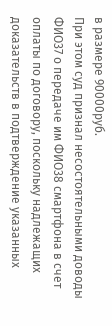в размере 90000руб.
При этом суд признал несостоятельными доводы ФИО37 о передаче им ФИО38 смартфона в счет оплаты по договору, поскольку надлежащих доказательств в подтверждение указанных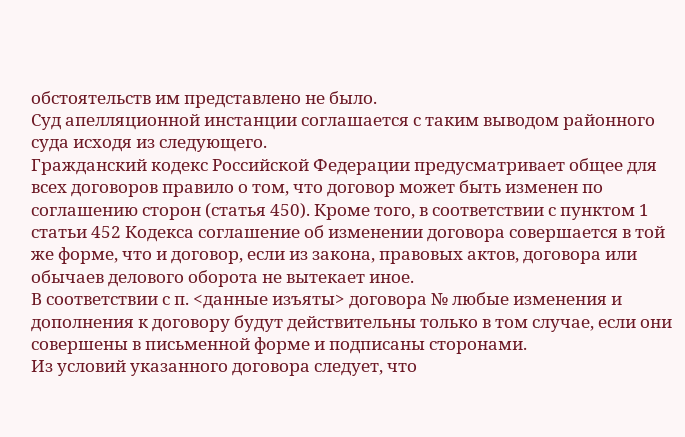обстоятельств им представлено не было.
Суд апелляционной инстанции соглашается с таким выводом районного суда исходя из следующего.
Гражданский кодекс Российской Федерации предусматривает общее для всех договоров правило о том, что договор может быть изменен по соглашению сторон (статья 450). Кроме того, в соответствии с пунктом 1 статьи 452 Кодекса соглашение об изменении договора совершается в той же форме, что и договор, если из закона, правовых актов, договора или обычаев делового оборота не вытекает иное.
В соответствии с п. <данные изъяты> договора № любые изменения и дополнения к договору будут действительны только в том случае, если они совершены в письменной форме и подписаны сторонами.
Из условий указанного договора следует, что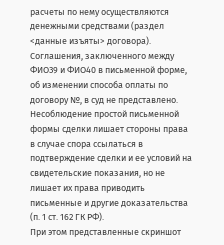расчеты по нему осуществляются денежными средствами (раздел <данные изъяты> договора).
Соглашения, заключенного между ФИО39 и ФИО40 в письменной форме, об изменении способа оплаты по договору №, в суд не представлено.
Несоблюдение простой письменной формы сделки лишает стороны права в случае спора ссылаться в подтверждение сделки и ее условий на свидетельские показания, но не лишает их права приводить письменные и другие доказательства (п. 1 ст. 162 ГК РФ).
При этом представленные скриншот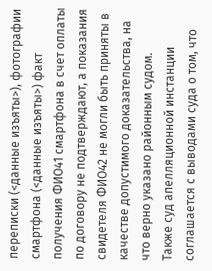переписки (<данные изъяты>), фотографии смартфона (<данные изъяты>) факт получения ФИО41 смартфона в счет оплаты по договору не подтверждают, а показания свидетеля ФИО42 не могли быть приняты в качестве допустимого доказательства, на что верно указано районным судом.
Также суд апелляционной инстанции соглашается с выводами суда о том, что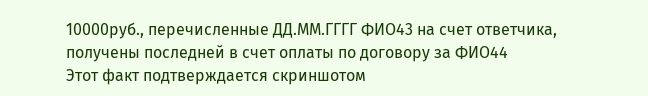10000руб., перечисленные ДД.ММ.ГГГГ ФИО43 на счет ответчика, получены последней в счет оплаты по договору за ФИО44
Этот факт подтверждается скриншотом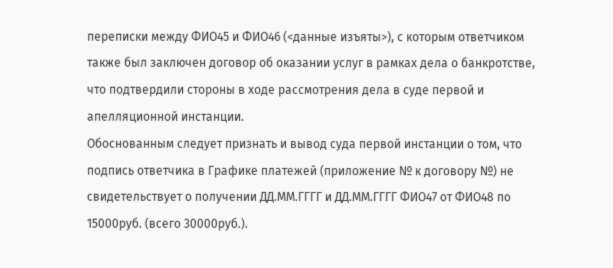переписки между ФИО45 и ФИО46 (<данные изъяты>), с которым ответчиком также был заключен договор об оказании услуг в рамках дела о банкротстве, что подтвердили стороны в ходе рассмотрения дела в суде первой и апелляционной инстанции.
Обоснованным следует признать и вывод суда первой инстанции о том, что подпись ответчика в Графике платежей (приложение № к договору №) не свидетельствует о получении ДД.ММ.ГГГГ и ДД.ММ.ГГГГ ФИО47 от ФИО48 по 15000руб. (всего 30000руб.).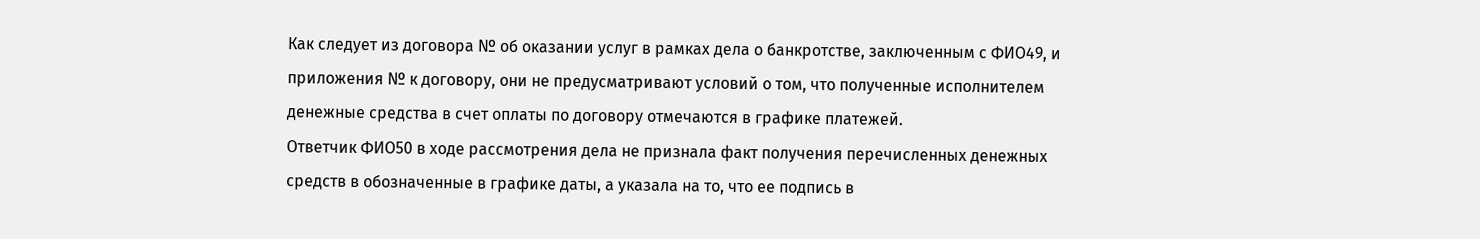Как следует из договора № об оказании услуг в рамках дела о банкротстве, заключенным с ФИО49, и приложения № к договору, они не предусматривают условий о том, что полученные исполнителем денежные средства в счет оплаты по договору отмечаются в графике платежей.
Ответчик ФИО50 в ходе рассмотрения дела не признала факт получения перечисленных денежных средств в обозначенные в графике даты, а указала на то, что ее подпись в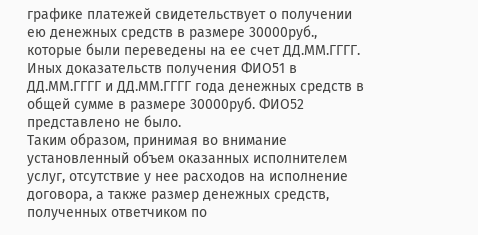графике платежей свидетельствует о получении ею денежных средств в размере 30000руб., которые были переведены на ее счет ДД.ММ.ГГГГ.
Иных доказательств получения ФИО51 в ДД.ММ.ГГГГ и ДД.ММ.ГГГГ года денежных средств в общей сумме в размере 30000руб. ФИО52 представлено не было.
Таким образом, принимая во внимание установленный объем оказанных исполнителем услуг, отсутствие у нее расходов на исполнение договора, а также размер денежных средств, полученных ответчиком по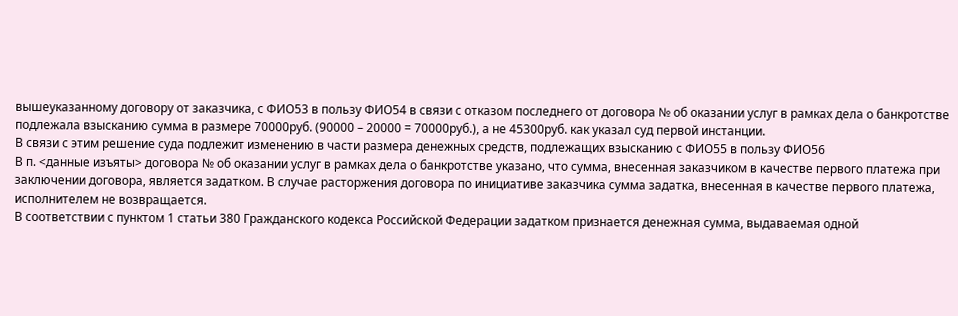вышеуказанному договору от заказчика, с ФИО53 в пользу ФИО54 в связи с отказом последнего от договора № об оказании услуг в рамках дела о банкротстве подлежала взысканию сумма в размере 70000руб. (90000 – 20000 = 70000руб.), а не 45300руб. как указал суд первой инстанции.
В связи с этим решение суда подлежит изменению в части размера денежных средств, подлежащих взысканию с ФИО55 в пользу ФИО56
В п. <данные изъяты> договора № об оказании услуг в рамках дела о банкротстве указано, что сумма, внесенная заказчиком в качестве первого платежа при заключении договора, является задатком. В случае расторжения договора по инициативе заказчика сумма задатка, внесенная в качестве первого платежа, исполнителем не возвращается.
В соответствии с пунктом 1 статьи 380 Гражданского кодекса Российской Федерации задатком признается денежная сумма, выдаваемая одной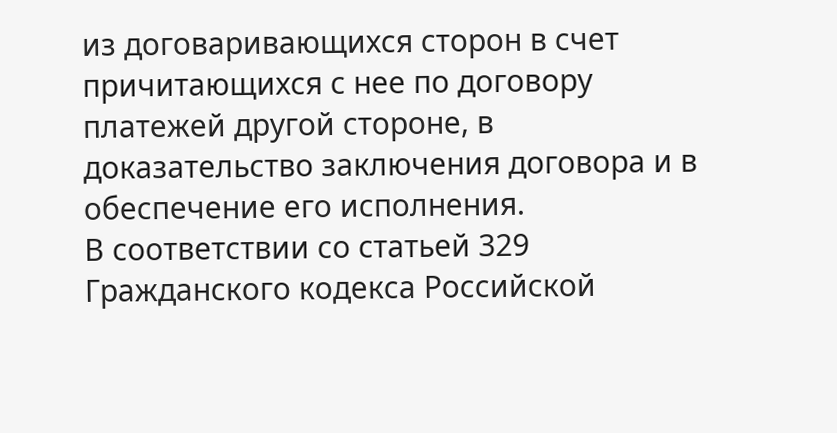из договаривающихся сторон в счет причитающихся с нее по договору платежей другой стороне, в доказательство заключения договора и в обеспечение его исполнения.
В соответствии со статьей 329 Гражданского кодекса Российской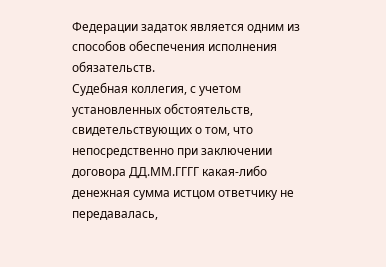Федерации задаток является одним из способов обеспечения исполнения обязательств.
Судебная коллегия, с учетом установленных обстоятельств, свидетельствующих о том, что непосредственно при заключении договора ДД.ММ.ГГГГ какая-либо денежная сумма истцом ответчику не передавалась,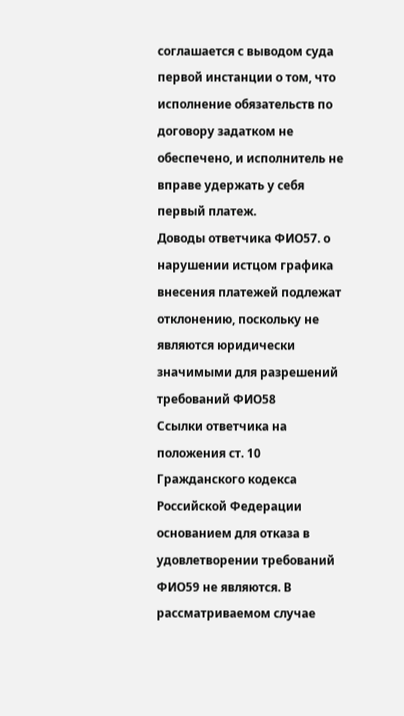соглашается с выводом суда первой инстанции о том, что исполнение обязательств по договору задатком не обеспечено, и исполнитель не вправе удержать у себя первый платеж.
Доводы ответчика ФИО57. о нарушении истцом графика внесения платежей подлежат отклонению, поскольку не являются юридически значимыми для разрешений требований ФИО58
Ссылки ответчика на положения ст. 10 Гражданского кодекса Российской Федерации основанием для отказа в удовлетворении требований ФИО59 не являются. В рассматриваемом случае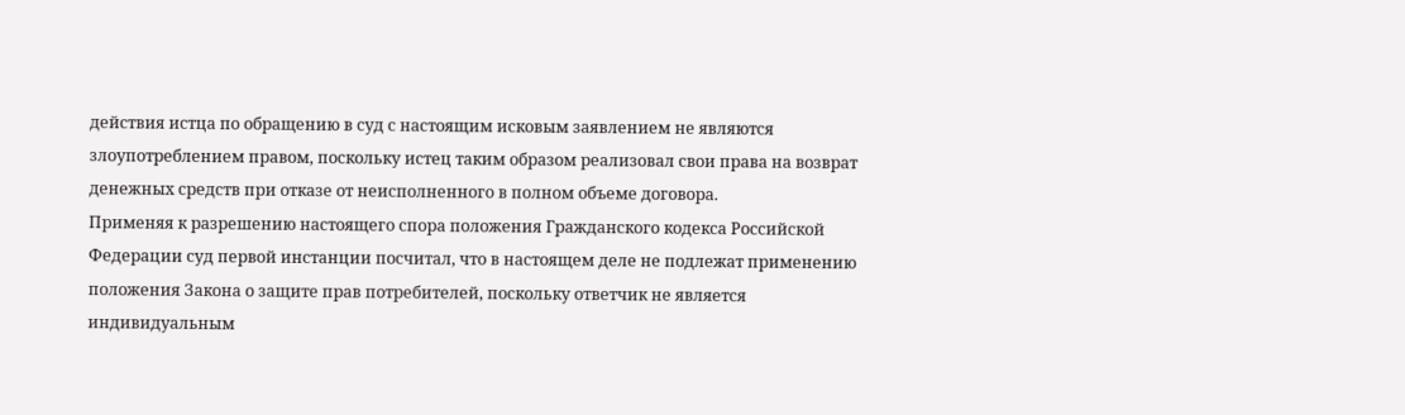действия истца по обращению в суд с настоящим исковым заявлением не являются злоупотреблением правом, поскольку истец таким образом реализовал свои права на возврат денежных средств при отказе от неисполненного в полном объеме договора.
Применяя к разрешению настоящего спора положения Гражданского кодекса Российской Федерации суд первой инстанции посчитал, что в настоящем деле не подлежат применению положения Закона о защите прав потребителей, поскольку ответчик не является индивидуальным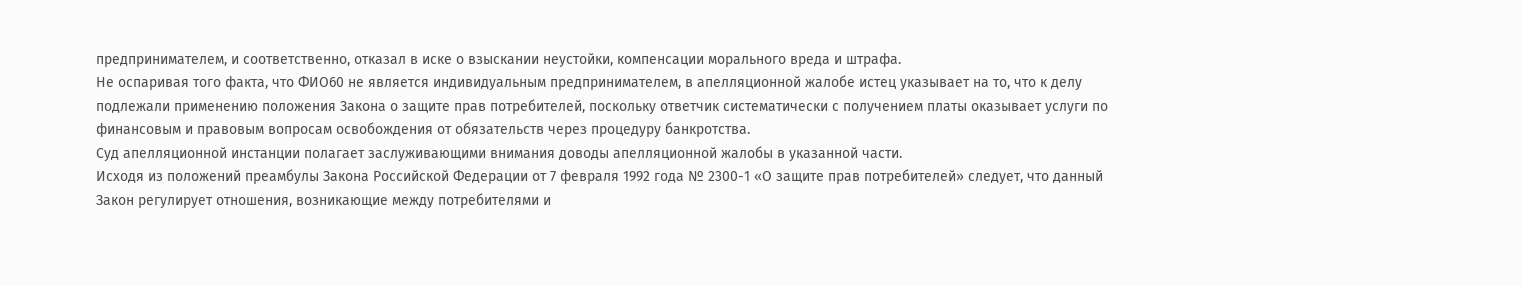предпринимателем, и соответственно, отказал в иске о взыскании неустойки, компенсации морального вреда и штрафа.
Не оспаривая того факта, что ФИО60 не является индивидуальным предпринимателем, в апелляционной жалобе истец указывает на то, что к делу подлежали применению положения Закона о защите прав потребителей, поскольку ответчик систематически с получением платы оказывает услуги по финансовым и правовым вопросам освобождения от обязательств через процедуру банкротства.
Суд апелляционной инстанции полагает заслуживающими внимания доводы апелляционной жалобы в указанной части.
Исходя из положений преамбулы Закона Российской Федерации от 7 февраля 1992 года № 2300-1 «О защите прав потребителей» следует, что данный Закон регулирует отношения, возникающие между потребителями и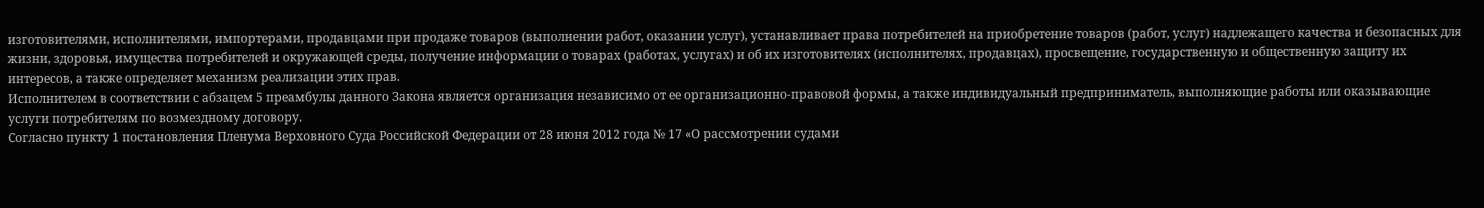изготовителями, исполнителями, импортерами, продавцами при продаже товаров (выполнении работ, оказании услуг), устанавливает права потребителей на приобретение товаров (работ, услуг) надлежащего качества и безопасных для жизни, здоровья, имущества потребителей и окружающей среды, получение информации о товарах (работах, услугах) и об их изготовителях (исполнителях, продавцах), просвещение, государственную и общественную защиту их интересов, а также определяет механизм реализации этих прав.
Исполнителем в соответствии с абзацем 5 преамбулы данного Закона является организация независимо от ее организационно-правовой формы, а также индивидуальный предприниматель, выполняющие работы или оказывающие услуги потребителям по возмездному договору.
Согласно пункту 1 постановления Пленума Верховного Суда Российской Федерации от 28 июня 2012 года № 17 «О рассмотрении судами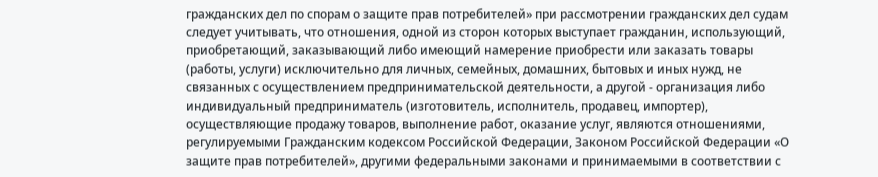гражданских дел по спорам о защите прав потребителей» при рассмотрении гражданских дел судам следует учитывать, что отношения, одной из сторон которых выступает гражданин, использующий, приобретающий, заказывающий либо имеющий намерение приобрести или заказать товары (работы, услуги) исключительно для личных, семейных, домашних, бытовых и иных нужд, не связанных с осуществлением предпринимательской деятельности, а другой - организация либо индивидуальный предприниматель (изготовитель, исполнитель, продавец, импортер), осуществляющие продажу товаров, выполнение работ, оказание услуг, являются отношениями, регулируемыми Гражданским кодексом Российской Федерации, Законом Российской Федерации «О защите прав потребителей», другими федеральными законами и принимаемыми в соответствии с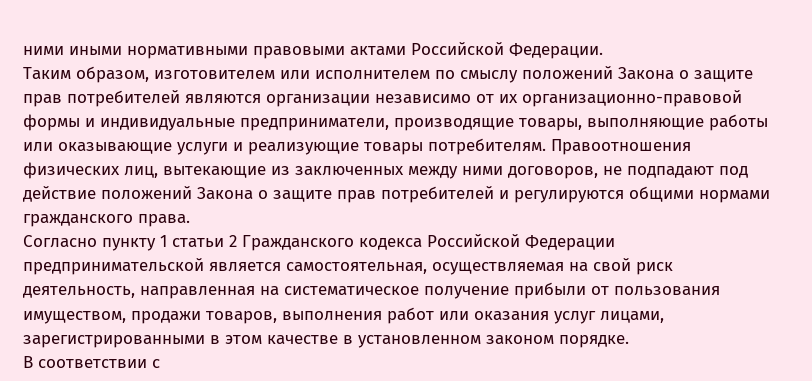ними иными нормативными правовыми актами Российской Федерации.
Таким образом, изготовителем или исполнителем по смыслу положений Закона о защите прав потребителей являются организации независимо от их организационно-правовой формы и индивидуальные предприниматели, производящие товары, выполняющие работы или оказывающие услуги и реализующие товары потребителям. Правоотношения физических лиц, вытекающие из заключенных между ними договоров, не подпадают под действие положений Закона о защите прав потребителей и регулируются общими нормами гражданского права.
Согласно пункту 1 статьи 2 Гражданского кодекса Российской Федерации предпринимательской является самостоятельная, осуществляемая на свой риск деятельность, направленная на систематическое получение прибыли от пользования имуществом, продажи товаров, выполнения работ или оказания услуг лицами, зарегистрированными в этом качестве в установленном законом порядке.
В соответствии с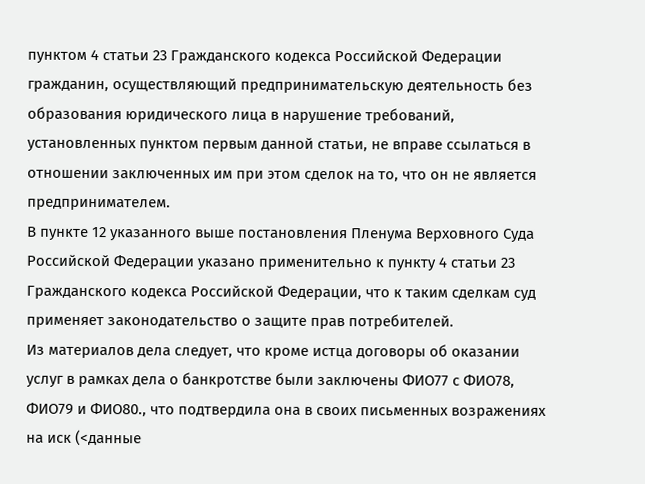пунктом 4 статьи 23 Гражданского кодекса Российской Федерации гражданин, осуществляющий предпринимательскую деятельность без образования юридического лица в нарушение требований, установленных пунктом первым данной статьи, не вправе ссылаться в отношении заключенных им при этом сделок на то, что он не является предпринимателем.
В пункте 12 указанного выше постановления Пленума Верховного Суда Российской Федерации указано применительно к пункту 4 статьи 23 Гражданского кодекса Российской Федерации, что к таким сделкам суд применяет законодательство о защите прав потребителей.
Из материалов дела следует, что кроме истца договоры об оказании услуг в рамках дела о банкротстве были заключены ФИО77 с ФИО78, ФИО79 и ФИО80., что подтвердила она в своих письменных возражениях на иск (<данные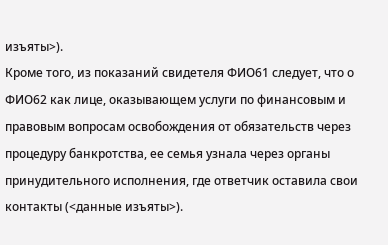изъяты>).
Кроме того, из показаний свидетеля ФИО61 следует, что о ФИО62 как лице, оказывающем услуги по финансовым и правовым вопросам освобождения от обязательств через процедуру банкротства, ее семья узнала через органы принудительного исполнения, где ответчик оставила свои контакты (<данные изъяты>).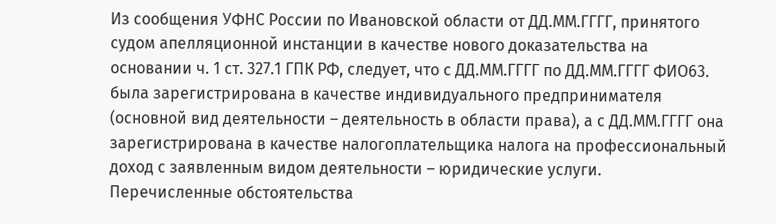Из сообщения УФНС России по Ивановской области от ДД.ММ.ГГГГ, принятого судом апелляционной инстанции в качестве нового доказательства на основании ч. 1 ст. 327.1 ГПК РФ, следует, что с ДД.ММ.ГГГГ по ДД.ММ.ГГГГ ФИО63. была зарегистрирована в качестве индивидуального предпринимателя (основной вид деятельности – деятельность в области права), а с ДД.ММ.ГГГГ она зарегистрирована в качестве налогоплательщика налога на профессиональный доход с заявленным видом деятельности – юридические услуги.
Перечисленные обстоятельства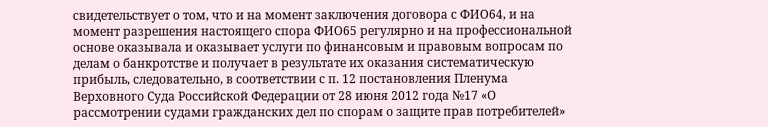свидетельствует о том, что и на момент заключения договора с ФИО64, и на момент разрешения настоящего спора ФИО65 регулярно и на профессиональной основе оказывала и оказывает услуги по финансовым и правовым вопросам по делам о банкротстве и получает в результате их оказания систематическую прибыль, следовательно, в соответствии с п. 12 постановления Пленума Верховного Суда Российской Федерации от 28 июня 2012 года №17 «О рассмотрении судами гражданских дел по спорам о защите прав потребителей»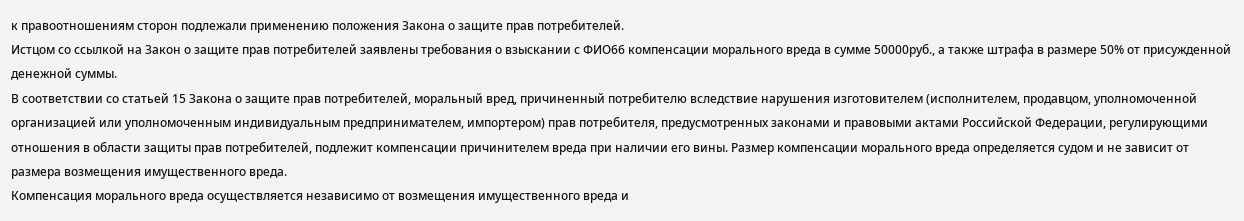к правоотношениям сторон подлежали применению положения Закона о защите прав потребителей.
Истцом со ссылкой на Закон о защите прав потребителей заявлены требования о взыскании с ФИО66 компенсации морального вреда в сумме 50000руб., а также штрафа в размере 50% от присужденной денежной суммы.
В соответствии со статьей 15 Закона о защите прав потребителей, моральный вред, причиненный потребителю вследствие нарушения изготовителем (исполнителем, продавцом, уполномоченной организацией или уполномоченным индивидуальным предпринимателем, импортером) прав потребителя, предусмотренных законами и правовыми актами Российской Федерации, регулирующими отношения в области защиты прав потребителей, подлежит компенсации причинителем вреда при наличии его вины. Размер компенсации морального вреда определяется судом и не зависит от размера возмещения имущественного вреда.
Компенсация морального вреда осуществляется независимо от возмещения имущественного вреда и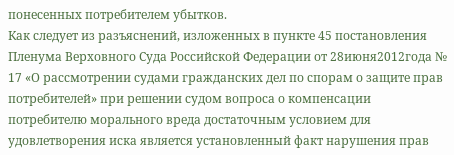понесенных потребителем убытков.
Как следует из разъяснений, изложенных в пункте 45 постановления Пленума Верховного Суда Российской Федерации от 28июня2012года № 17 «О рассмотрении судами гражданских дел по спорам о защите прав потребителей» при решении судом вопроса о компенсации потребителю морального вреда достаточным условием для удовлетворения иска является установленный факт нарушения прав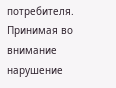потребителя.
Принимая во внимание нарушение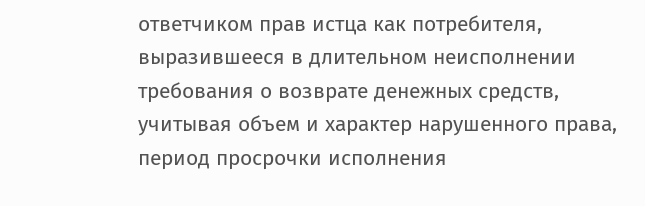ответчиком прав истца как потребителя, выразившееся в длительном неисполнении требования о возврате денежных средств, учитывая объем и характер нарушенного права, период просрочки исполнения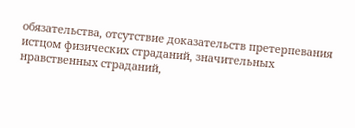обязательства, отсутствие доказательств претерпевания истцом физических страданий, значительных нравственных страданий,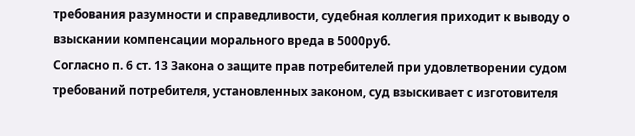требования разумности и справедливости, судебная коллегия приходит к выводу о взыскании компенсации морального вреда в 5000руб.
Согласно п. 6 ст. 13 Закона о защите прав потребителей при удовлетворении судом требований потребителя, установленных законом, суд взыскивает с изготовителя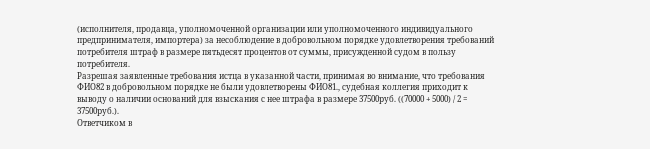(исполнителя, продавца, уполномоченной организации или уполномоченного индивидуального предпринимателя, импортера) за несоблюдение в добровольном порядке удовлетворения требований потребителя штраф в размере пятьдесят процентов от суммы, присужденной судом в пользу потребителя.
Разрешая заявленные требования истца в указанной части, принимая во внимание, что требования ФИО82 в добровольном порядке не были удовлетворены ФИО81., судебная коллегия приходит к выводу о наличии оснований для взыскания с нее штрафа в размере 37500руб. ((70000 + 5000) / 2 = 37500руб.).
Ответчиком в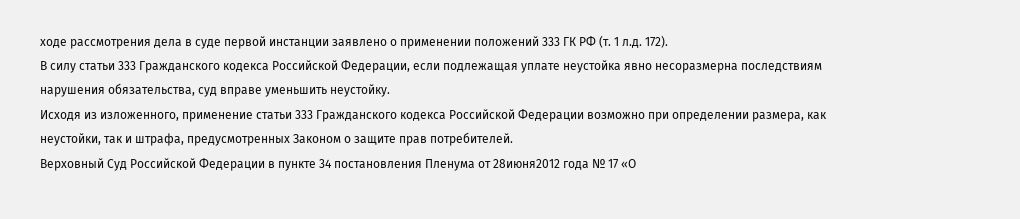ходе рассмотрения дела в суде первой инстанции заявлено о применении положений 333 ГК РФ (т. 1 л.д. 172).
В силу статьи 333 Гражданского кодекса Российской Федерации, если подлежащая уплате неустойка явно несоразмерна последствиям нарушения обязательства, суд вправе уменьшить неустойку.
Исходя из изложенного, применение статьи 333 Гражданского кодекса Российской Федерации возможно при определении размера, как неустойки, так и штрафа, предусмотренных Законом о защите прав потребителей.
Верховный Суд Российской Федерации в пункте 34 постановления Пленума от 28июня2012 года № 17 «О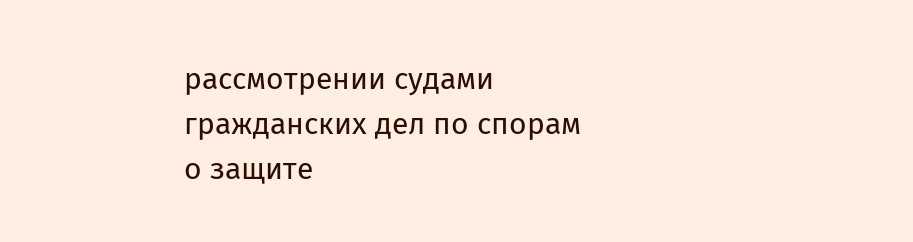рассмотрении судами гражданских дел по спорам о защите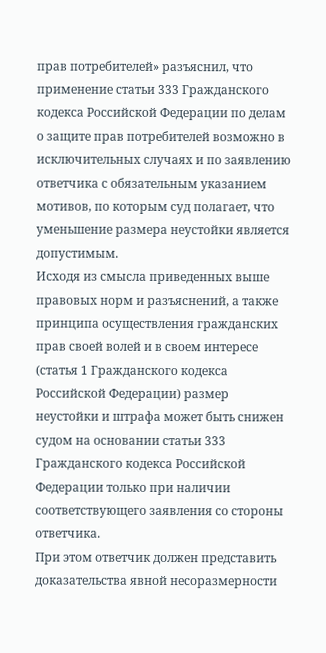прав потребителей» разъяснил, что применение статьи 333 Гражданского кодекса Российской Федерации по делам о защите прав потребителей возможно в исключительных случаях и по заявлению ответчика с обязательным указанием мотивов, по которым суд полагает, что уменьшение размера неустойки является допустимым.
Исходя из смысла приведенных выше правовых норм и разъяснений, а также принципа осуществления гражданских прав своей волей и в своем интересе (статья 1 Гражданского кодекса Российской Федерации) размер неустойки и штрафа может быть снижен судом на основании статьи 333 Гражданского кодекса Российской Федерации только при наличии соответствующего заявления со стороны ответчика.
При этом ответчик должен представить доказательства явной несоразмерности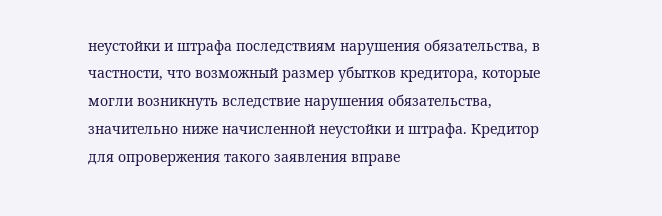неустойки и штрафа последствиям нарушения обязательства, в частности, что возможный размер убытков кредитора, которые могли возникнуть вследствие нарушения обязательства, значительно ниже начисленной неустойки и штрафа. Кредитор для опровержения такого заявления вправе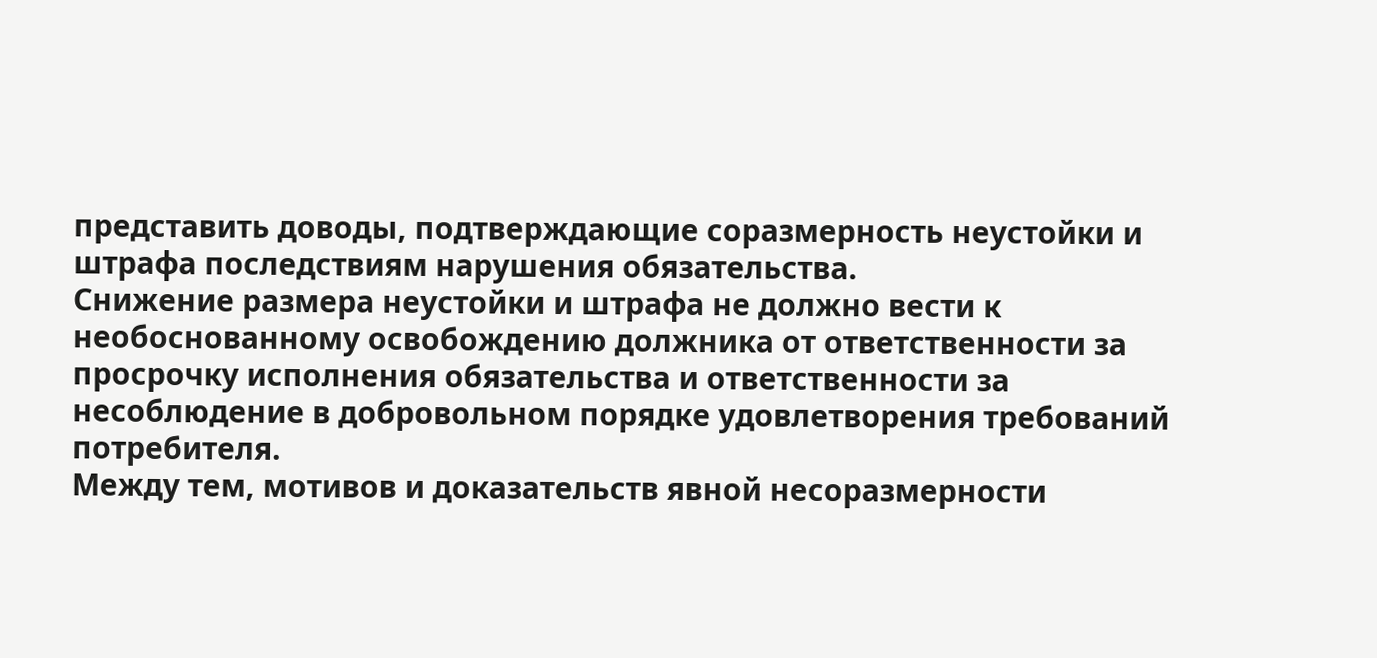представить доводы, подтверждающие соразмерность неустойки и штрафа последствиям нарушения обязательства.
Снижение размера неустойки и штрафа не должно вести к необоснованному освобождению должника от ответственности за просрочку исполнения обязательства и ответственности за несоблюдение в добровольном порядке удовлетворения требований потребителя.
Между тем, мотивов и доказательств явной несоразмерности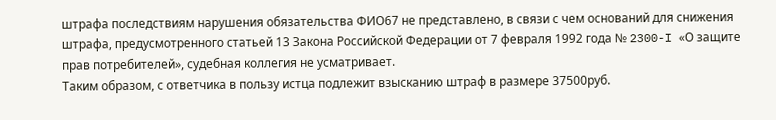штрафа последствиям нарушения обязательства ФИО67 не представлено, в связи с чем оснований для снижения штрафа, предусмотренного статьей 13 Закона Российской Федерации от 7 февраля 1992 года № 2300-I «О защите прав потребителей», судебная коллегия не усматривает.
Таким образом, с ответчика в пользу истца подлежит взысканию штраф в размере 37500руб.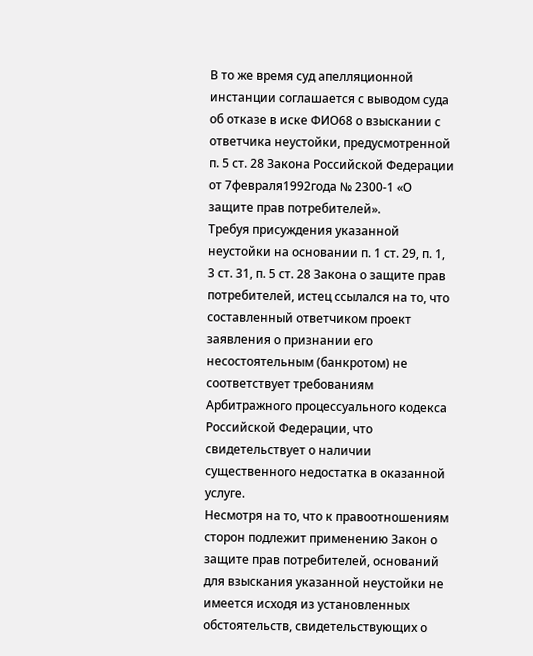В то же время суд апелляционной инстанции соглашается с выводом суда об отказе в иске ФИО68 о взыскании с ответчика неустойки, предусмотренной п. 5 ст. 28 Закона Российской Федерации от 7февраля1992года № 2300-1 «О защите прав потребителей».
Требуя присуждения указанной неустойки на основании п. 1 ст. 29, п. 1, 3 ст. 31, п. 5 ст. 28 Закона о защите прав потребителей, истец ссылался на то, что составленный ответчиком проект заявления о признании его несостоятельным (банкротом) не соответствует требованиям Арбитражного процессуального кодекса Российской Федерации, что свидетельствует о наличии существенного недостатка в оказанной услуге.
Несмотря на то, что к правоотношениям сторон подлежит применению Закон о защите прав потребителей, оснований для взыскания указанной неустойки не имеется исходя из установленных обстоятельств, свидетельствующих о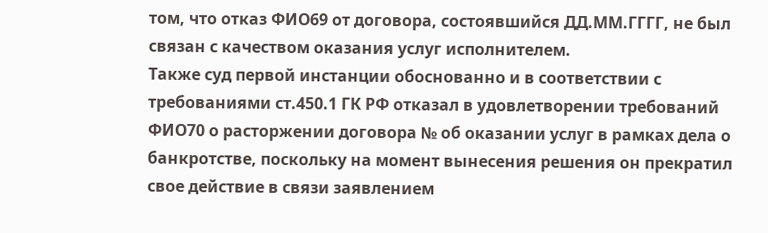том, что отказ ФИО69 от договора, состоявшийся ДД.ММ.ГГГГ, не был связан с качеством оказания услуг исполнителем.
Также суд первой инстанции обоснованно и в соответствии с требованиями ст.450.1 ГК РФ отказал в удовлетворении требований ФИО70 о расторжении договора № об оказании услуг в рамках дела о банкротстве, поскольку на момент вынесения решения он прекратил свое действие в связи заявлением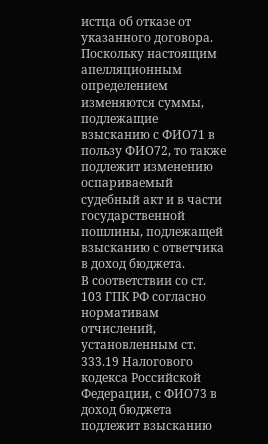истца об отказе от указанного договора.
Поскольку настоящим апелляционным определением изменяются суммы, подлежащие взысканию с ФИО71 в пользу ФИО72, то также подлежит изменению оспариваемый судебный акт и в части государственной пошлины, подлежащей взысканию с ответчика в доход бюджета.
В соответствии со ст. 103 ГПК РФ согласно нормативам отчислений, установленным ст. 333.19 Налогового кодекса Российской Федерации, с ФИО73 в доход бюджета подлежит взысканию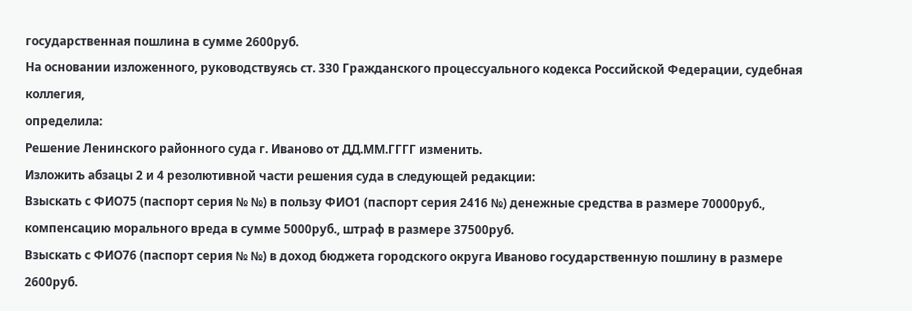государственная пошлина в сумме 2600руб.
На основании изложенного, руководствуясь ст. 330 Гражданского процессуального кодекса Российской Федерации, судебная коллегия,
определила:
Решение Ленинского районного суда г. Иваново от ДД.ММ.ГГГГ изменить.
Изложить абзацы 2 и 4 резолютивной части решения суда в следующей редакции:
Взыскать с ФИО75 (паспорт серия № №) в пользу ФИО1 (паспорт серия 2416 №) денежные средства в размере 70000руб., компенсацию морального вреда в сумме 5000руб., штраф в размере 37500руб.
Взыскать с ФИО76 (паспорт серия № №) в доход бюджета городского округа Иваново государственную пошлину в размере 2600руб.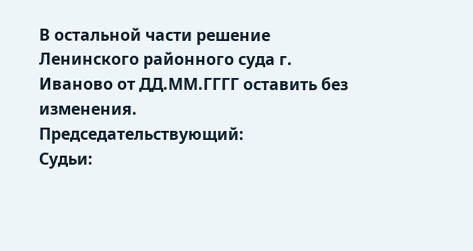В остальной части решение Ленинского районного суда г. Иваново от ДД.ММ.ГГГГ оставить без изменения.
Председательствующий:
Судьи: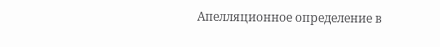Апелляционное определение в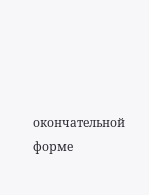окончательной форме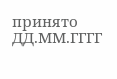принято ДД.ММ.ГГГГ